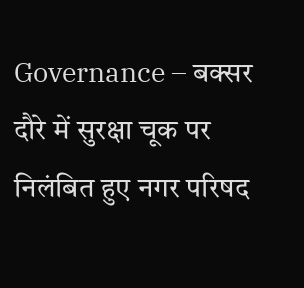Governance – बक्सर दौरे में सुरक्षा चूक पर निलंबित हुए नगर परिषद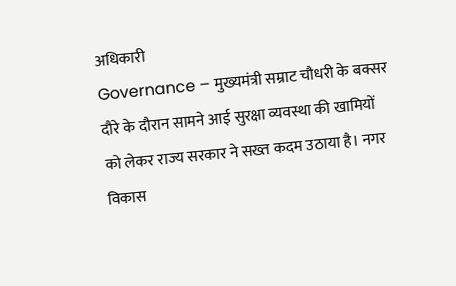अधिकारी
Governance – मुख्यमंत्री सम्राट चौधरी के बक्सर दौरे के दौरान सामने आई सुरक्षा व्यवस्था की खामियों को लेकर राज्य सरकार ने सख्त कदम उठाया है। नगर विकास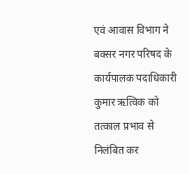एवं आवास विभाग ने बक्सर नगर परिषद के कार्यपालक पदाधिकारी कुमार ऋत्विक को तत्काल प्रभाव से निलंबित कर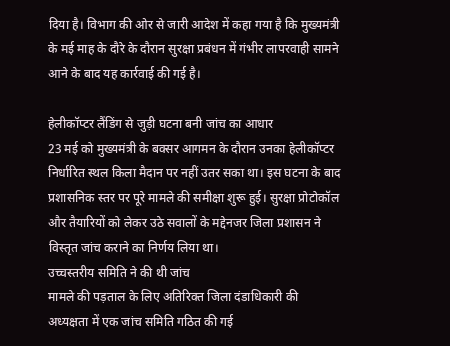दिया है। विभाग की ओर से जारी आदेश में कहा गया है कि मुख्यमंत्री के मई माह के दौरे के दौरान सुरक्षा प्रबंधन में गंभीर लापरवाही सामने आने के बाद यह कार्रवाई की गई है।

हेलीकॉप्टर लैंडिंग से जुड़ी घटना बनी जांच का आधार
23 मई को मुख्यमंत्री के बक्सर आगमन के दौरान उनका हेलीकॉप्टर निर्धारित स्थल किला मैदान पर नहीं उतर सका था। इस घटना के बाद प्रशासनिक स्तर पर पूरे मामले की समीक्षा शुरू हुई। सुरक्षा प्रोटोकॉल और तैयारियों को लेकर उठे सवालों के मद्देनजर जिला प्रशासन ने विस्तृत जांच कराने का निर्णय लिया था।
उच्चस्तरीय समिति ने की थी जांच
मामले की पड़ताल के लिए अतिरिक्त जिला दंडाधिकारी की अध्यक्षता में एक जांच समिति गठित की गई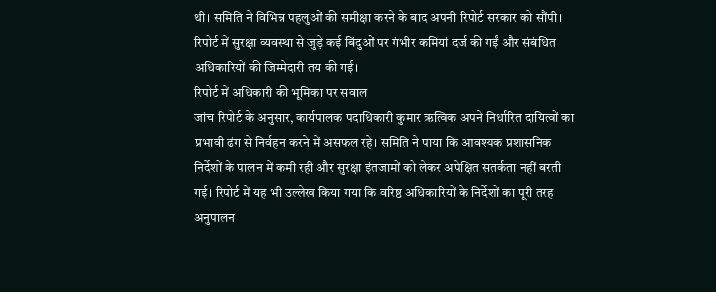थी। समिति ने विभिन्न पहलुओं की समीक्षा करने के बाद अपनी रिपोर्ट सरकार को सौंपी। रिपोर्ट में सुरक्षा व्यवस्था से जुड़े कई बिंदुओं पर गंभीर कमियां दर्ज की गईं और संबंधित अधिकारियों की जिम्मेदारी तय की गई।
रिपोर्ट में अधिकारी की भूमिका पर सवाल
जांच रिपोर्ट के अनुसार, कार्यपालक पदाधिकारी कुमार ऋत्विक अपने निर्धारित दायित्वों का प्रभावी ढंग से निर्वहन करने में असफल रहे। समिति ने पाया कि आवश्यक प्रशासनिक निर्देशों के पालन में कमी रही और सुरक्षा इंतजामों को लेकर अपेक्षित सतर्कता नहीं बरती गई। रिपोर्ट में यह भी उल्लेख किया गया कि वरिष्ठ अधिकारियों के निर्देशों का पूरी तरह अनुपालन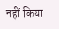नहीं किया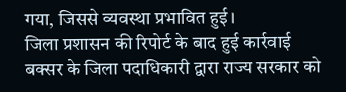गया, जिससे व्यवस्था प्रभावित हुई।
जिला प्रशासन की रिपोर्ट के बाद हुई कार्रवाई
बक्सर के जिला पदाधिकारी द्वारा राज्य सरकार को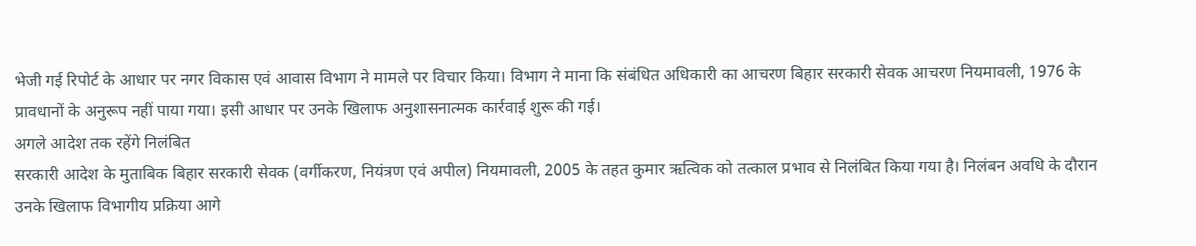भेजी गई रिपोर्ट के आधार पर नगर विकास एवं आवास विभाग ने मामले पर विचार किया। विभाग ने माना कि संबंधित अधिकारी का आचरण बिहार सरकारी सेवक आचरण नियमावली, 1976 के प्रावधानों के अनुरूप नहीं पाया गया। इसी आधार पर उनके खिलाफ अनुशासनात्मक कार्रवाई शुरू की गई।
अगले आदेश तक रहेंगे निलंबित
सरकारी आदेश के मुताबिक बिहार सरकारी सेवक (वर्गीकरण, नियंत्रण एवं अपील) नियमावली, 2005 के तहत कुमार ऋत्विक को तत्काल प्रभाव से निलंबित किया गया है। निलंबन अवधि के दौरान उनके खिलाफ विभागीय प्रक्रिया आगे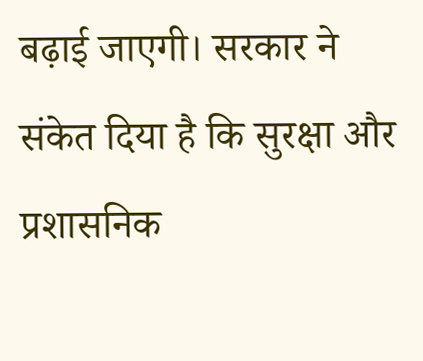बढ़ाई जाएगी। सरकार ने संकेत दिया है कि सुरक्षा और प्रशासनिक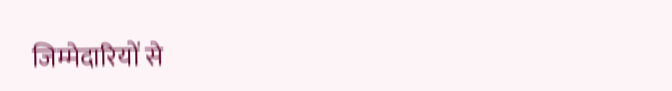जिम्मेदारियों से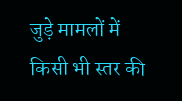जुड़े मामलों में किसी भी स्तर की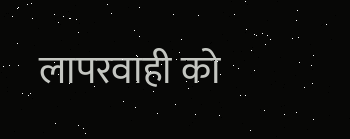लापरवाही को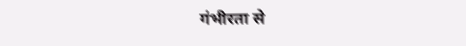गंभीरता से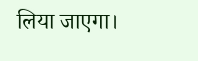लिया जाएगा।